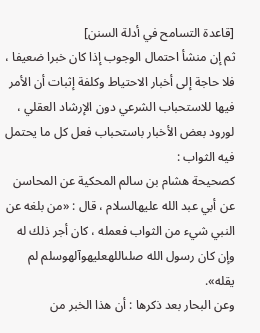[قاعدة التسامح في أدلة السنن]
ثم إن منشأ احتمال الوجوب إذا كان خبرا ضعيفا ، فلا حاجة إلى أخبار الاحتياط وكلفة إثبات أن الأمر فيها للاستحباب الشرعي دون الإرشاد العقلي ، لورود بعض الأخبار باستحباب فعل كل ما يحتمل فيه الثواب :
كصحيحة هشام بن سالم المحكية عن المحاسن عن أبي عبد الله عليهالسلام ، قال : «من بلغه عن النبي شيء من الثواب فعمله ، كان أجر ذلك له وإن كان رسول الله صلىاللهعليهوآلهوسلم لم يقله».
وعن البحار بعد ذكرها : أن هذا الخبر من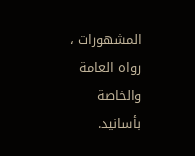المشهورات ، رواه العامة والخاصة بأسانيد.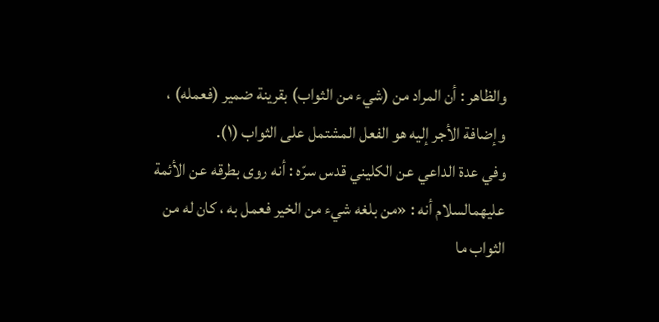والظاهر : أن المراد من (شيء من الثواب) بقرينة ضمير (فعمله) ، وإضافة الأجر إليه هو الفعل المشتمل على الثواب (١).
وفي عدة الداعي عن الكليني قدس سرّه : أنه روى بطرقه عن الأئمة عليهمالسلام أنه : «من بلغه شيء من الخير فعمل به ، كان له من الثواب ما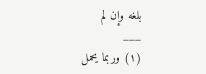بلغه وإن لم
___
(١) وربما يحمل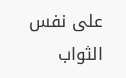على نفس الثواب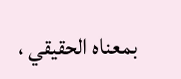بمعناه الحقيقي ،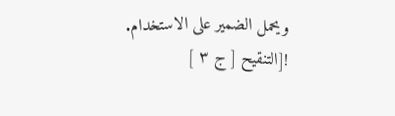ويحمل الضمير على الاستخدام.
![التنقيح [ ج ٣ ]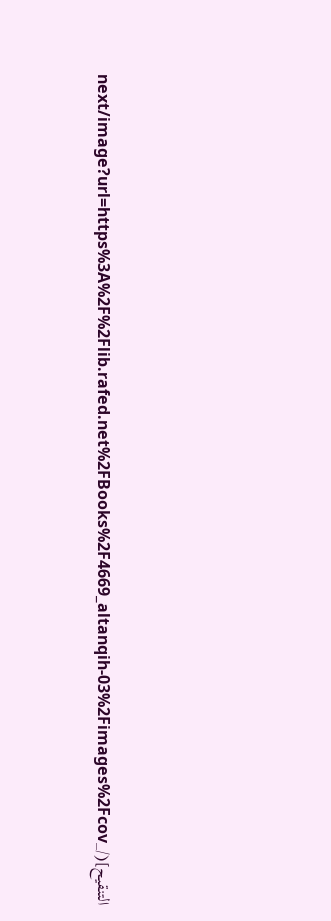التنقيح](/_next/image?url=https%3A%2F%2Flib.rafed.net%2FBooks%2F4669_altanqih-03%2Fimages%2Fcov